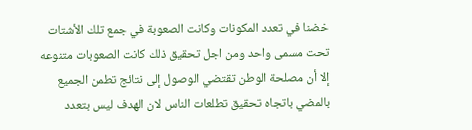خضنا في تعدد المكونات وكانت الصعوبة في جمع تلك الأشتات تحت مسمى واحد ومن اجل تحقيق ذلك كانت الصعوبات متنوعه إلا أن مصلحة الوطن تقتضي الوصول إلى نتائج تطمن الجميع بالمضي باتجاه تحقيق تطلعات الناس لان الهدف ليس بتعدد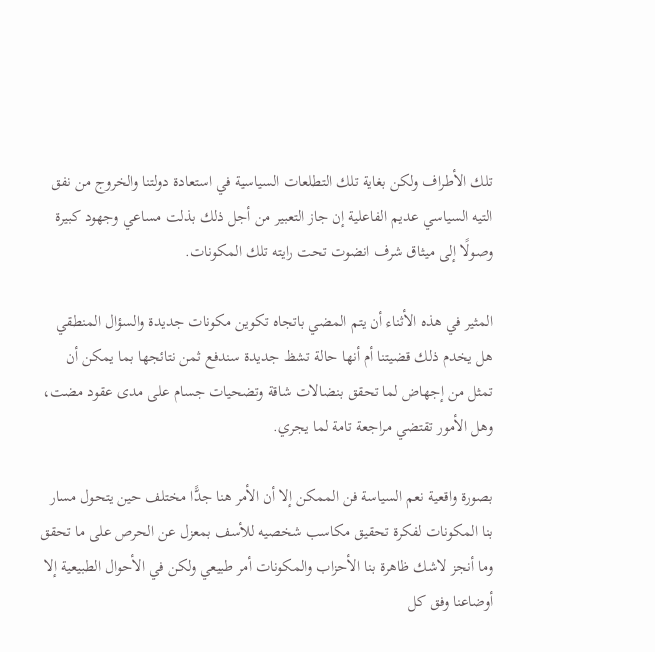تلك الأطراف ولكن بغاية تلك التطلعات السياسية في استعادة دولتنا والخروج من نفق التيه السياسي عديم الفاعلية إن جاز التعبير من أجل ذلك بذلت مساعي وجهود كبيرة وصولًا إلى ميثاق شرف انضوت تحت رايته تلك المكونات.

المثير في هذه الأثناء أن يتم المضي باتجاه تكوين مكونات جديدة والسؤال المنطقي هل يخدم ذلك قضيتنا أم أنها حالة تشظ جديدة سندفع ثمن نتائجها بما يمكن أن تمثل من إجهاض لما تحقق بنضالات شاقة وتضحيات جسام على مدى عقود مضت، وهل الأمور تقتضي مراجعة تامة لما يجري.

بصورة واقعية نعم السياسة فن الممكن إلا أن الأمر هنا جدًّا مختلف حين يتحول مسار بنا المكونات لفكرة تحقيق مكاسب شخصيه للأسف بمعزل عن الحرص على ما تحقق وما أنجز لاشك ظاهرة بنا الأحزاب والمكونات أمر طبيعي ولكن في الأحوال الطبيعية إلا أوضاعنا وفق كل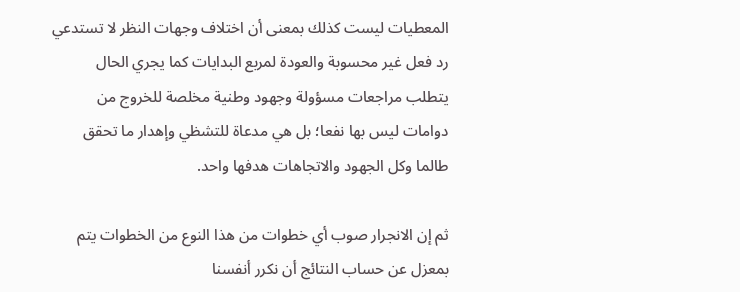المعطيات ليست كذلك بمعنى أن اختلاف وجهات النظر لا تستدعي رد فعل غير محسوبة والعودة لمربع البدايات كما يجري الحال يتطلب مراجعات مسؤولة وجهود وطنية مخلصة للخروج من دوامات ليس بها نفعا؛ بل هي مدعاة للتشظي وإهدار ما تحقق طالما وكل الجهود والاتجاهات هدفها واحد.

ثم إن الانجرار صوب أي خطوات من هذا النوع من الخطوات يتم بمعزل عن حساب النتائج أن نكرر أنفسنا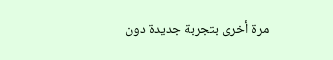مرة أخرى بتجربة جديدة دون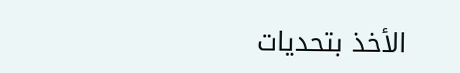الأخذ بتحديات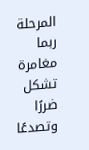المرحلة ربما مغامرة تشكل ضررًا وتصدعًا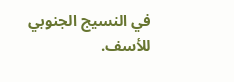في النسيج الجنوبي للأسف.